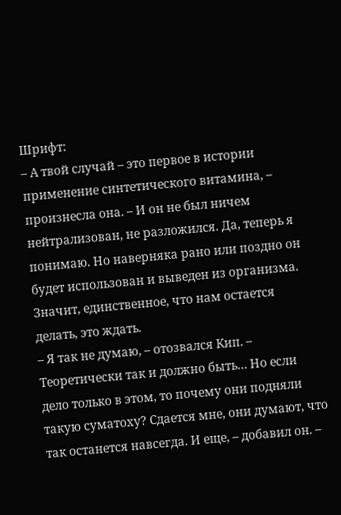Шрифт:
– А твой случай – это первое в истории применение синтетического витамина, – произнесла она. – И он не был ничем нейтрализован, не разложился. Да, теперь я понимаю. Но наверняка рано или поздно он будет использован и выведен из организма. Значит, единственное, что нам остается делать, это ждать.
– Я так не думаю, – отозвался Кип. – Теоретически так и должно быть… Но если дело только в этом, то почему они подняли такую суматоху? Сдается мне, они думают, что так останется навсегда. И еще, – добавил он. –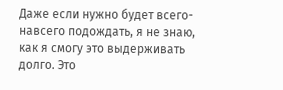Даже если нужно будет всего-навсего подождать, я не знаю, как я смогу это выдерживать долго. Это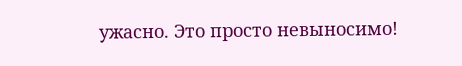ужасно. Это просто невыносимо!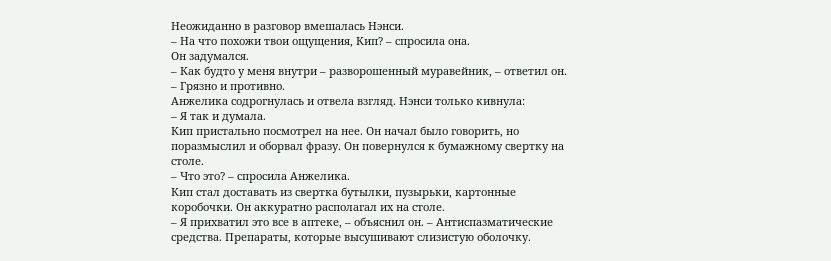Неожиданно в разговор вмешалась Нэнси.
– На что похожи твои ощущения, Кип? – спросила она.
Он задумался.
– Как будто у меня внутри – разворошенный муравейник, – ответил он. – Грязно и противно.
Анжелика содрогнулась и отвела взгляд. Нэнси только кивнула:
– Я так и думала.
Кип пристально посмотрел на нее. Он начал было говорить, но поразмыслил и оборвал фразу. Он повернулся к бумажному свертку на столе.
– Что это? – спросила Анжелика.
Кип стал доставать из свертка бутылки, пузырьки, картонные коробочки. Он аккуратно располагал их на столе.
– Я прихватил это все в аптеке, – объяснил он. – Антиспазматические средства. Препараты, которые высушивают слизистую оболочку.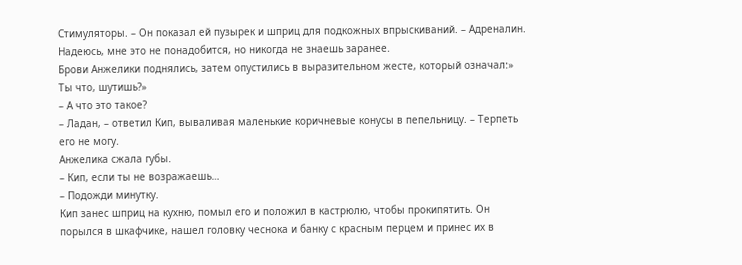Стимуляторы. – Он показал ей пузырек и шприц для подкожных впрыскиваний. – Адреналин. Надеюсь, мне это не понадобится, но никогда не знаешь заранее.
Брови Анжелики поднялись, затем опустились в выразительном жесте, который означал:» Ты что, шутишь?»
– А что это такое?
– Ладан, – ответил Кип, вываливая маленькие коричневые конусы в пепельницу. – Терпеть его не могу.
Анжелика сжала губы.
– Кип, если ты не возражаешь…
– Подожди минутку.
Кип занес шприц на кухню, помыл его и положил в кастрюлю, чтобы прокипятить. Он порылся в шкафчике, нашел головку чеснока и банку с красным перцем и принес их в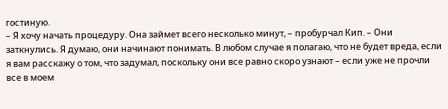гостиную.
– Я хочу начать процедуру. Она займет всего несколько минут, – пробурчал Кип. – Они заткнулись. Я думаю, они начинают понимать. В любом случае я полагаю, что не будет вреда, если я вам расскажу о том, что задумал, поскольку они все равно скоро узнают – если уже не прочли все в моем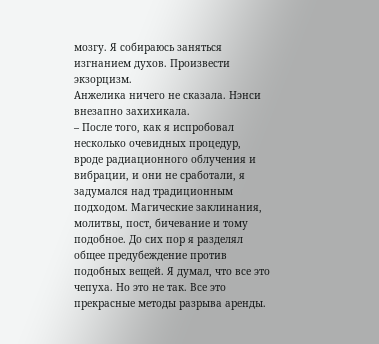мозгу. Я собираюсь заняться изгнанием духов. Произвести экзорцизм.
Анжелика ничего не сказала. Нэнси внезапно захихикала.
– После того, как я испробовал несколько очевидных процедур, вроде радиационного облучения и вибрации, и они не сработали, я задумался над традиционным подходом. Магические заклинания, молитвы, пост, бичевание и тому подобное. До сих пор я разделял общее предубеждение против подобных вещей. Я думал, что все это чепуха. Но это не так. Все это прекрасные методы разрыва аренды.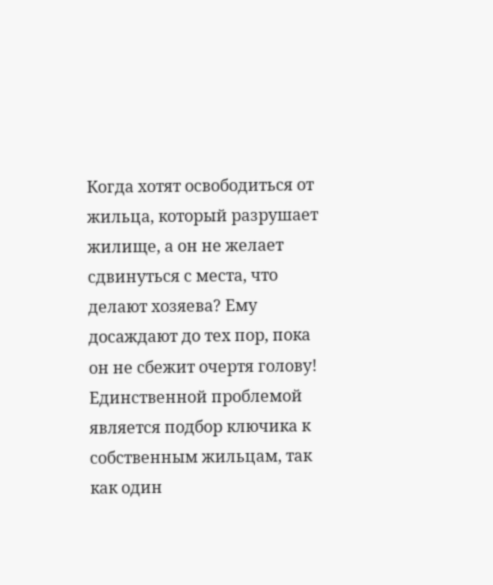Когда хотят освободиться от жильца, который разрушает жилище, а он не желает сдвинуться с места, что делают хозяева? Ему досаждают до тех пор, пока он не сбежит очертя голову!
Единственной проблемой является подбор ключика к собственным жильцам, так как один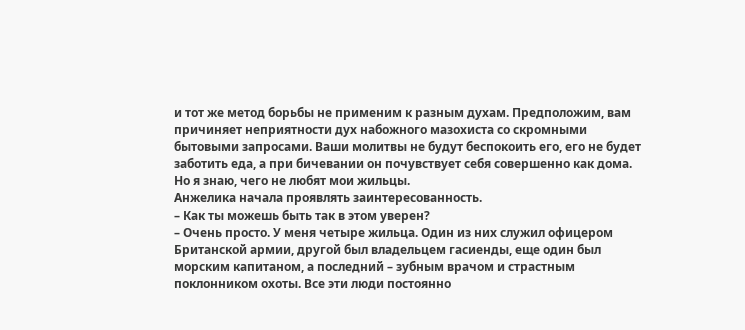и тот же метод борьбы не применим к разным духам. Предположим, вам причиняет неприятности дух набожного мазохиста со скромными бытовыми запросами. Ваши молитвы не будут беспокоить его, его не будет заботить еда, а при бичевании он почувствует себя совершенно как дома. Но я знаю, чего не любят мои жильцы.
Анжелика начала проявлять заинтересованность.
– Как ты можешь быть так в этом уверен?
– Очень просто. У меня четыре жильца. Один из них служил офицером Британской армии, другой был владельцем гасиенды, еще один был морским капитаном, а последний – зубным врачом и страстным поклонником охоты. Все эти люди постоянно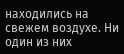находились на свежем воздухе. Ни один из них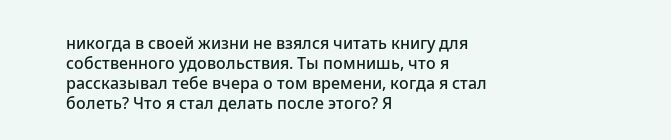никогда в своей жизни не взялся читать книгу для собственного удовольствия. Ты помнишь, что я рассказывал тебе вчера о том времени, когда я стал болеть? Что я стал делать после этого? Я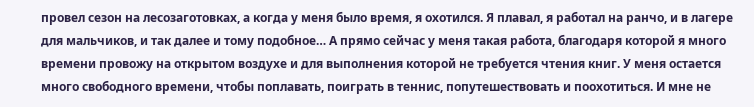провел сезон на лесозаготовках, а когда у меня было время, я охотился. Я плавал, я работал на ранчо, и в лагере для мальчиков, и так далее и тому подобное… А прямо сейчас у меня такая работа, благодаря которой я много времени провожу на открытом воздухе и для выполнения которой не требуется чтения книг. У меня остается много свободного времени, чтобы поплавать, поиграть в теннис, попутешествовать и поохотиться. И мне не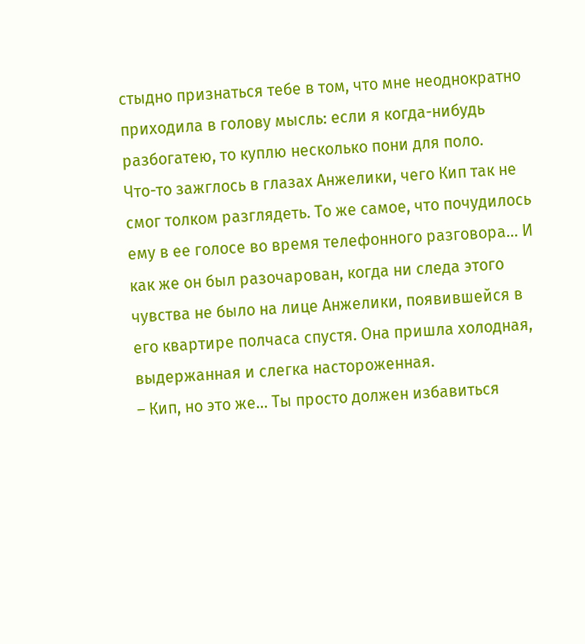стыдно признаться тебе в том, что мне неоднократно приходила в голову мысль: если я когда-нибудь разбогатею, то куплю несколько пони для поло.
Что-то зажглось в глазах Анжелики, чего Кип так не смог толком разглядеть. То же самое, что почудилось ему в ее голосе во время телефонного разговора… И как же он был разочарован, когда ни следа этого чувства не было на лице Анжелики, появившейся в его квартире полчаса спустя. Она пришла холодная, выдержанная и слегка настороженная.
– Кип, но это же… Ты просто должен избавиться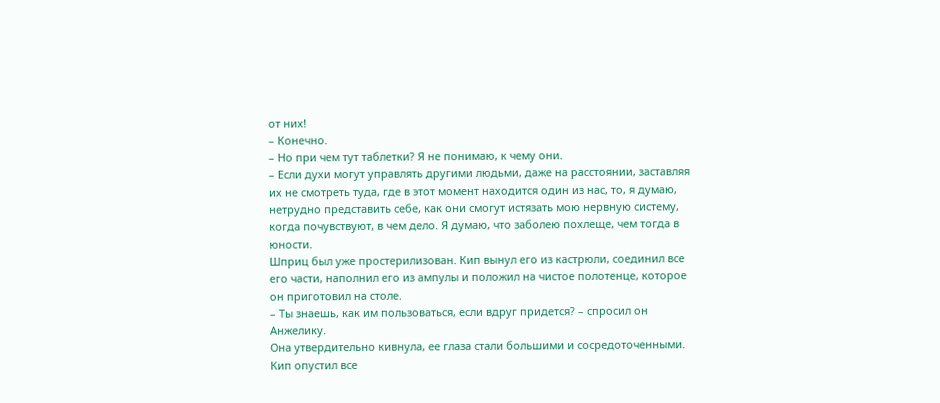от них!
– Конечно.
– Но при чем тут таблетки? Я не понимаю, к чему они.
– Если духи могут управлять другими людьми, даже на расстоянии, заставляя их не смотреть туда, где в этот момент находится один из нас, то, я думаю, нетрудно представить себе, как они смогут истязать мою нервную систему, когда почувствуют, в чем дело. Я думаю, что заболею похлеще, чем тогда в юности.
Шприц был уже простерилизован. Кип вынул его из кастрюли, соединил все его части, наполнил его из ампулы и положил на чистое полотенце, которое он приготовил на столе.
– Ты знаешь, как им пользоваться, если вдруг придется? – спросил он Анжелику.
Она утвердительно кивнула, ее глаза стали большими и сосредоточенными.
Кип опустил все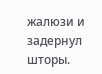жалюзи и задернул шторы.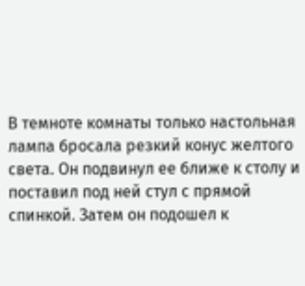В темноте комнаты только настольная лампа бросала резкий конус желтого света. Он подвинул ее ближе к столу и поставил под ней стул с прямой спинкой. Затем он подошел к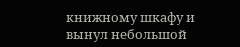книжному шкафу и вынул небольшой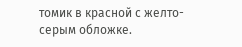томик в красной с желто-серым обложке.